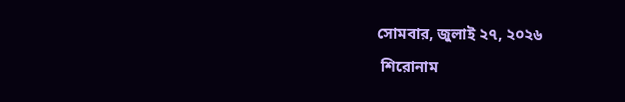সোমবার, জুলাই ২৭, ২০২৬
 শিরোনাম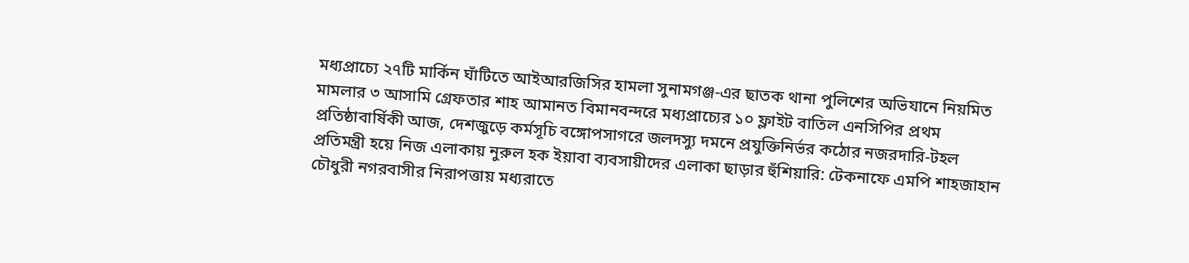মধ্যপ্রাচ্যে ২৭টি মার্কিন ঘাঁটিতে আইআরজিসির হামলা সুনামগঞ্জ-এর ছাতক থানা পুলিশের অভিযানে নিয়মিত মামলার ৩ আসামি গ্রেফতার শাহ আমানত বিমানবন্দরে মধ্যপ্রাচ্যের ১০ ফ্লাইট বাতিল এনসিপির প্রথম প্রতিষ্ঠাবার্ষিকী আজ, দেশজুড়ে কর্মসূচি বঙ্গোপসাগরে জলদস্যু দমনে প্রযুক্তিনির্ভর কঠোর নজরদারি-টহল প্রতিমন্ত্রী হয়ে নিজ এলাকায় নুরুল হক ইয়াবা ব্যবসায়ীদের এলাকা ছাড়ার হুঁশিয়ারি: টেকনাফে এমপি শাহজাহান চৌধুরী নগরবাসীর নিরাপত্তায় মধ্যরাতে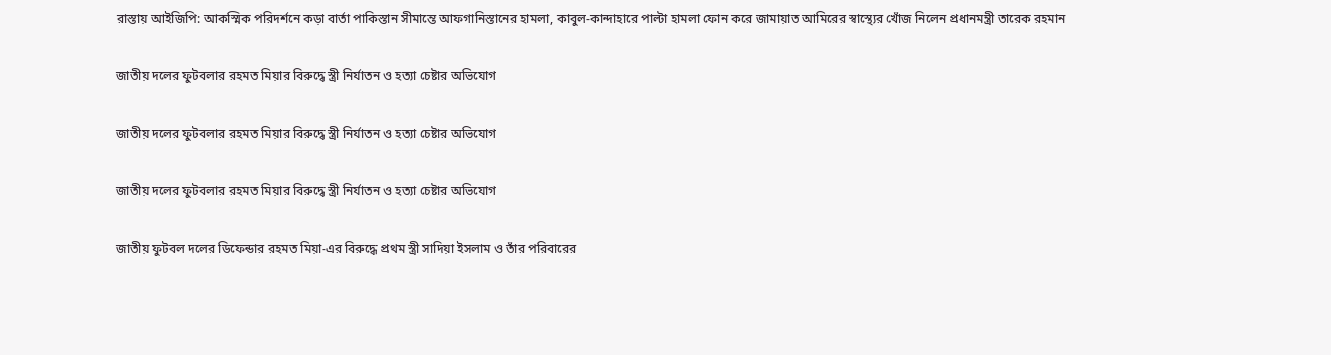রাস্তায় আইজিপি: আকস্মিক পরিদর্শনে কড়া বার্তা পাকিস্তান সীমান্তে আফগানিস্তানের হামলা, কাবুল-কান্দাহারে পাল্টা হামলা ফোন করে জামায়াত আমিরের স্বাস্থ্যের খোঁজ নিলেন প্রধানমন্ত্রী তারেক রহমান

জাতীয় দলের ফুটবলার রহমত মিয়ার বিরুদ্ধে স্ত্রী নির্যাতন ও হত্যা চেষ্টার অভিযোগ

জাতীয় দলের ফুটবলার রহমত মিয়ার বিরুদ্ধে স্ত্রী নির্যাতন ও হত্যা চেষ্টার অভিযোগ

জাতীয় দলের ফুটবলার রহমত মিয়ার বিরুদ্ধে স্ত্রী নির্যাতন ও হত্যা চেষ্টার অভিযোগ

জাতীয় ফুটবল দলের ডিফেন্ডার রহমত মিয়া-এর বিরুদ্ধে প্রথম স্ত্রী সাদিয়া ইসলাম ও তাঁর পরিবারের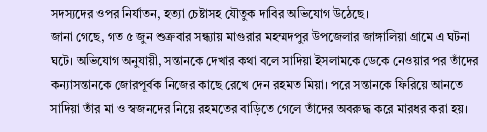সদস্যদের ওপর নির্যাতন, হত্যা চেষ্টাসহ যৌতুক দাবির অভিযোগ উঠেছে।
জানা গেছে, গত ৫ জুন শুক্রবার সন্ধ্যায় মাগুরার মহম্মদপুর উপজেলার জাঙ্গালিয়া গ্রামে এ ঘটনা ঘটে। অভিযোগ অনুযায়ী, সন্তানকে দেখার কথা বলে সাদিয়া ইসলামকে ডেকে নেওয়ার পর তাঁদের কন্যাসন্তানকে জোরপূর্বক নিজের কাছে রেখে দেন রহমত মিয়া। পরে সন্তানকে ফিরিয়ে আনতে সাদিয়া তাঁর মা ও স্বজনদের নিয়ে রহমতের বাড়িতে গেলে তাঁদের অবরুদ্ধ করে মারধর করা হয়।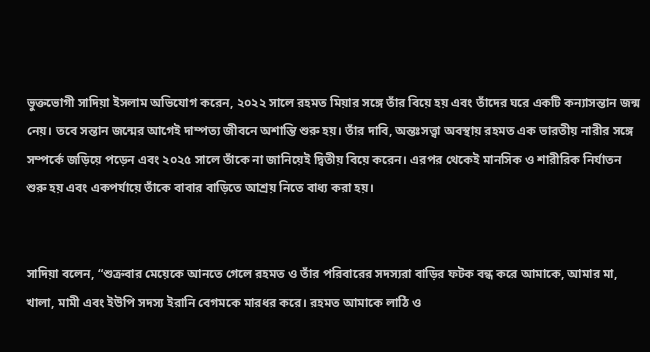ভুক্তভোগী সাদিয়া ইসলাম অভিযোগ করেন, ২০২২ সালে রহমত মিয়ার সঙ্গে তাঁর বিয়ে হয় এবং তাঁদের ঘরে একটি কন্যাসন্তান জন্ম নেয়। তবে সন্তান জন্মের আগেই দাম্পত্য জীবনে অশান্তি শুরু হয়। তাঁর দাবি, অন্তঃসত্ত্বা অবস্থায় রহমত এক ভারতীয় নারীর সঙ্গে সম্পর্কে জড়িয়ে পড়েন এবং ২০২৫ সালে তাঁকে না জানিয়েই দ্বিতীয় বিয়ে করেন। এরপর থেকেই মানসিক ও শারীরিক নির্যাতন শুরু হয় এবং একপর্যায়ে তাঁকে বাবার বাড়িতে আশ্রয় নিতে বাধ্য করা হয়।


সাদিয়া বলেন, “শুক্রবার মেয়েকে আনতে গেলে রহমত ও তাঁর পরিবারের সদস্যরা বাড়ির ফটক বন্ধ করে আমাকে, আমার মা, খালা, মামী এবং ইউপি সদস্য ইরানি বেগমকে মারধর করে। রহমত আমাকে লাঠি ও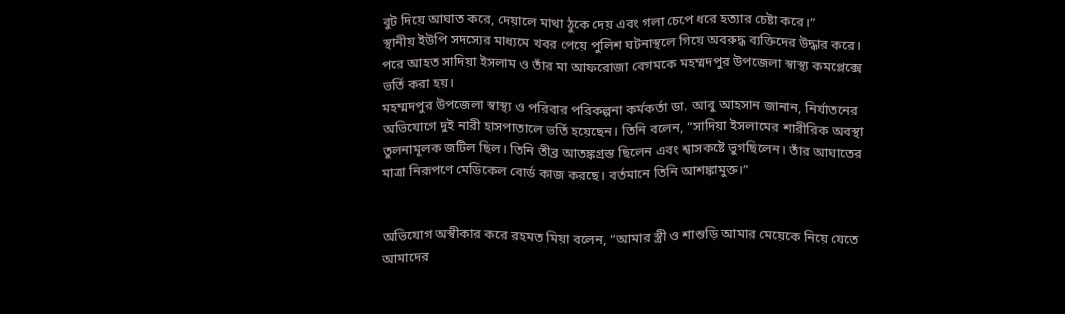বুট দিয়ে আঘাত করে, দেয়ালে মাথা ঠুকে দেয় এবং গলা চেপে ধরে হত্যার চেষ্টা করে।”
স্থানীয় ইউপি সদস্যের মাধ্যমে খবর পেয়ে পুলিশ ঘটনাস্থলে গিয়ে অবরুদ্ধ ব্যক্তিদের উদ্ধার করে। পরে আহত সাদিয়া ইসলাম ও তাঁর মা আফরোজা বেগমকে মহম্মদপুর উপজেলা স্বাস্থ্য কমপ্লেক্সে ভর্তি করা হয়।
মহম্মদপুর উপজেলা স্বাস্থ্য ও পরিবার পরিকল্পনা কর্মকর্তা ডা. আবু আহসান জানান, নির্যাতনের অভিযোগে দুই নারী হাসপাতালে ভর্তি হয়েছেন। তিনি বলেন, “সাদিয়া ইসলামের শারীরিক অবস্থা তুলনামূলক জটিল ছিল। তিনি তীব্র আতঙ্কগ্রস্ত ছিলেন এবং শ্বাসকষ্টে ভুগছিলেন। তাঁর আঘাতের মাত্রা নিরূপণে মেডিকেল বোর্ড কাজ করছে। বর্তমানে তিনি আশঙ্কামুক্ত।”


অভিযোগ অস্বীকার করে রহমত মিয়া বলেন, “আমার স্ত্রী ও শাশুড়ি আমার মেয়েকে নিয়ে যেতে আমাদের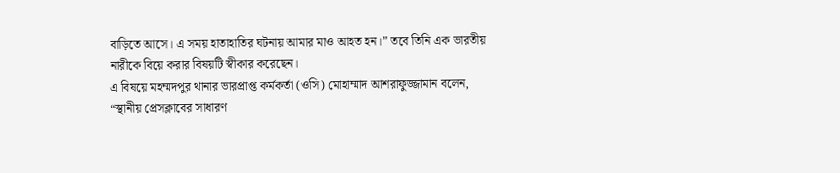বাড়িতে আসে। এ সময় হাতাহাতির ঘটনায় আমার মাও আহত হন।” তবে তিনি এক ভারতীয় নারীকে বিয়ে করার বিষয়টি স্বীকার করেছেন।
এ বিষয়ে মহম্মদপুর থানার ভারপ্রাপ্ত কর্মকর্তা (ওসি) মোহাম্মাদ আশরাফুজ্জামান বলেন, “স্থানীয় প্রেসক্লাবের সাধারণ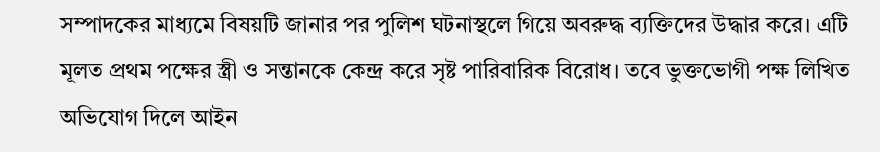সম্পাদকের মাধ্যমে বিষয়টি জানার পর পুলিশ ঘটনাস্থলে গিয়ে অবরুদ্ধ ব্যক্তিদের উদ্ধার করে। এটি মূলত প্রথম পক্ষের স্ত্রী ও সন্তানকে কেন্দ্র করে সৃষ্ট পারিবারিক বিরোধ। তবে ভুক্তভোগী পক্ষ লিখিত অভিযোগ দিলে আইন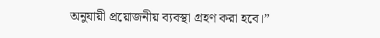অনুযায়ী প্রয়োজনীয় ব্যবস্থা গ্রহণ করা হবে।”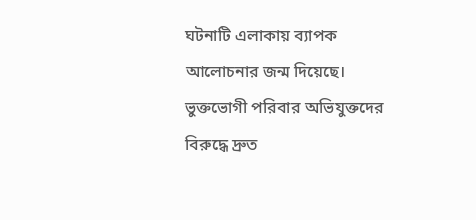ঘটনাটি এলাকায় ব্যাপক আলোচনার জন্ম দিয়েছে। ভুক্তভোগী পরিবার অভিযুক্তদের বিরুদ্ধে দ্রুত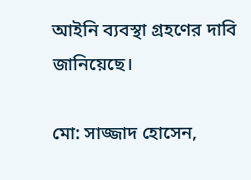আইনি ব্যবস্থা গ্রহণের দাবি জানিয়েছে।

মো: সাজ্জাদ হোসেন,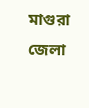মাগুরা জেলা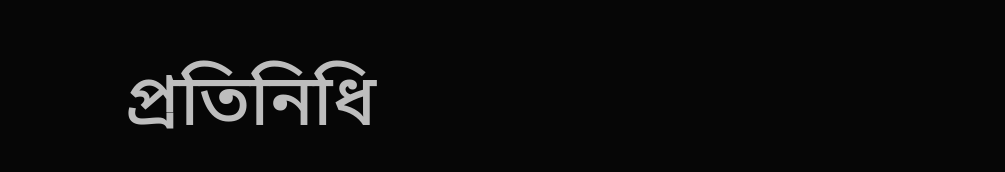প্রতিনিধি